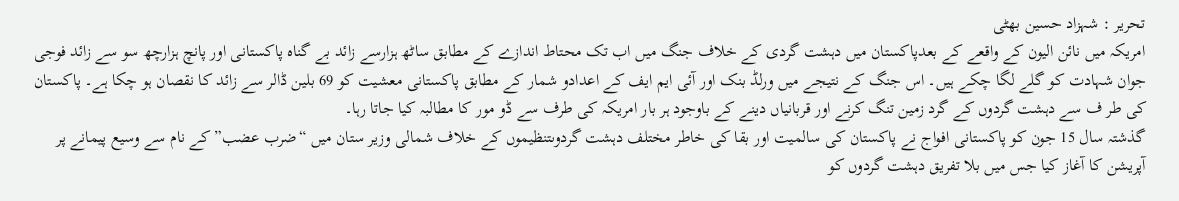تحریر : شہزاد حسین بھٹی
امریکہ میں نائن الیون کے واقعے کے بعدپاکستان میں دہشت گردی کے خلاف جنگ میں اب تک محتاط اندازے کے مطابق ساٹھ ہزارسے زائد بے گناہ پاکستانی اور پانچ ہزارچھ سو سے زائد فوجی جوان شہادت کو گلے لگا چکے ہیں۔ اس جنگ کے نتیجے میں ورلڈ بنک اور آئی ایم ایف کے اعدادو شمار کے مطابق پاکستانی معشیت کو 69 بلین ڈالر سے زائد کا نقصان ہو چکا ہے۔ پاکستان کی طر ف سے دہشت گردوں کے گرد زمین تنگ کرنے اور قربانیاں دینے کے باوجود ہر بار امریکہ کی طرف سے ڈو مور کا مطالبہ کیا جاتا رہا۔
گذشتہ سال 15 جون کو پاکستانی افواج نے پاکستان کی سالمیت اور بقا کی خاطر مختلف دہشت گردوںتنظیموں کے خلاف شمالی وزیر ستان میں “ضرب عضب” کے نام سے وسیع پیمانے پر آپریشن کا آغاز کیا جس میں بلا تفریق دہشت گردوں کو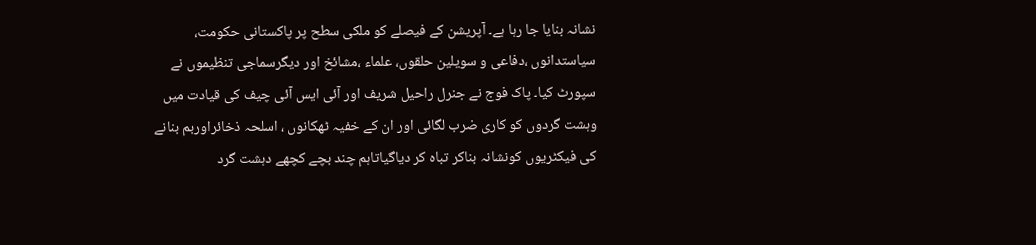نشانہ بنایا جا رہا ہے۔ آپریشن کے فیصلے کو ملکی سطح پر پاکستانی حکومت، سیاستدانوں ،دفاعی و سویلین حلقوں، علماء ،مشائخ اور دیگرسماجی تنظیموں نے سپورٹ کیا۔ پاک فوج نے جنرل راحیل شریف اور آئی ایس آئی چیف کی قیادت میں وہشت گردوں کو کاری ضرب لگائی اور ان کے خفیہ ٹھکانوں ، اسلحہ ذخائراوربم بنانے کی فیکٹریوں کونشانہ بناکر تباہ کر دیاگیاتاہم چند بچے کچھے دہشت گرد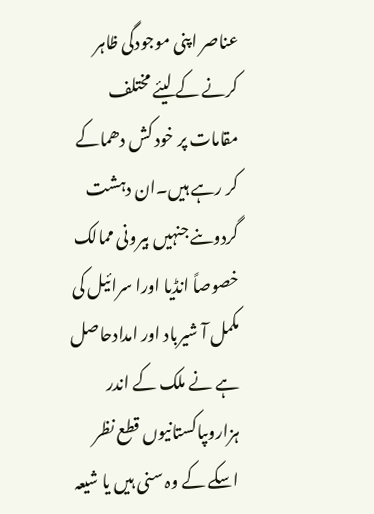عناصر اپنی موجودگی ظاہر کرنے کے لیئے مختلف مقامات پر خود کش دھماکے کر رہے ہیں۔ان دہشت گردوںنے جنہیں بیرونی ممالک خصوصاً انڈیا اورا سرائیل کی مکمل آ شیرباد اور امدادحاصل ہے نے ملک کے اندر ہزاروںپاکستانیوں قطع نظر اسکے کے وہ سنی ہیں یا شیعہ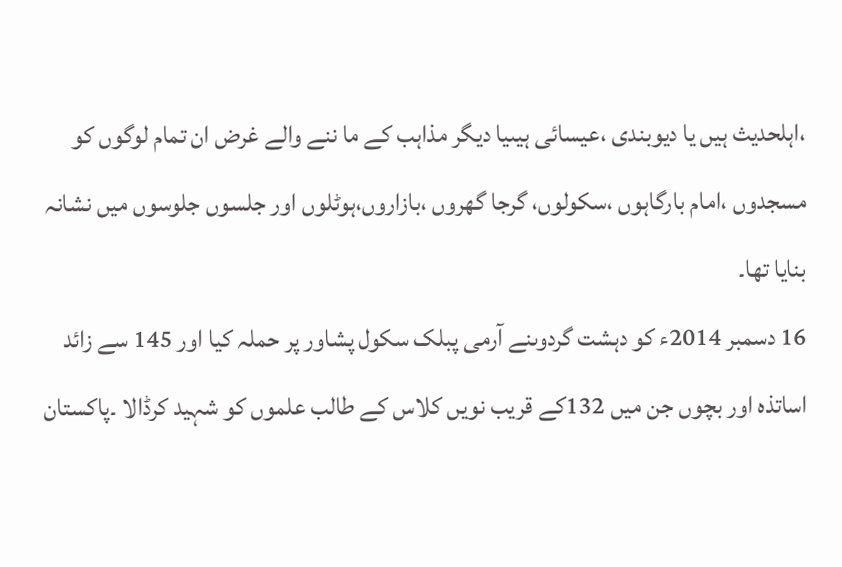،اہلحدیث ہیں یا دیوبندی ،عیسائی ہیںیا دیگر مذاہب کے ما ننے والے غرض ان تمام لوگوں کو مسجدوں ،امام بارگاہوں ،سکولوں، گرجا گھروں ،بازاروں،ہوٹلوں اور جلسوں جلوسوں میں نشانہ بنایا تھا۔
16 دسمبر 2014ء کو دہشت گردوںنے آرمی پبلک سکول پشاور پر حملہ کیا اور 145 سے زائد اساتذہ اور بچوں جن میں 132کے قریب نویں کلاس کے طالب علموں کو شہید کرڈالا ۔پاکستان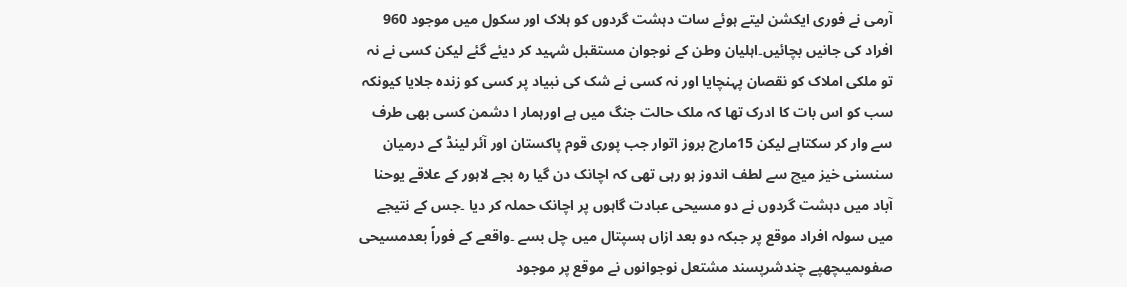آرمی نے فوری ایکشن لیتے ہوئے سات دہشت گردوں کو ہلاک اور سکول میں موجود 960 افراد کی جانیں بچائیں۔اہلیان وطن کے نوجوان مستقبل شہید کر دیئے گئے لیکن کسی نے نہ تو ملکی املاک کو نقصان پہنچایا اور نہ کسی نے شک کی نبیاد پر کسی کو زندہ جلایا کیونکہ سب کو اس بات کا ادرک تھا کہ ملک حالت جنگ میں ہے اورہمار ا دشمن کسی بھی طرف سے وار کر سکتاہے لیکن 15مارچ بروز اتوار جب پوری قوم پاکستان اور آئر لینڈ کے درمیان سنسنی خیز میچ سے لطف اندوز ہو رہی تھی کہ اچانک دن گیا رہ بجے لاہور کے علاقے یوحنا آباد میں دہشت گردوں نے دو مسیحی عبادت گاہوں پر اچانک حملہ کر دیا ۔جس کے نتیجے میں سولہ افراد موقع پر جبکہ دو بعد ازاں ہسپتال میں چل بسے ۔واقعے کے فوراً بعدمسیحی صفوںمیںچھپے چندشرپسند مشتعل نوجوانوں نے موقع پر موجود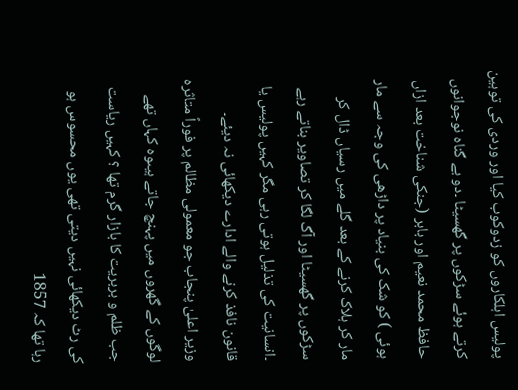پولیس اہلکاروں کو زدوکوب کیا اور وردی کی توہین کرتے ہوئے سڑکوں پر گھسیٹا ۔دو بے گناہ نوجوانوں حافظ محمد نعیم اور بابر (جنکی شناخت بعد ازاں ہوئی ) کو شک کی بنیاد پر داڑھی کی وجہ سے مار مار کر ہلاک کرنے کے بعد گلے میں رسیاں ڈال کر سڑکوں پر گھسیٹا اور آگ لگا کر تصاویر بناتے رہے ۔انسانیت کی تذلیل ہوتی رہی مگر کہیں پولیس یا قانون نافذ کرنے والے ادارے دیکھائی نہ دیئے۔
وزیر اعلیٰ پنجاب جو معمولی مظالم پر فوراً متاثرہ لوگوں کے گھروں میں پہنچ جاتے ہیںوہ کہاں تھے جب ظلم و بربریت کا بازار گرم تھا ؟ کہیں ریاست کی رٹ دیکھائی نہیں دیتی تھی یوں محسوس ہو رہا تھا کہ 1857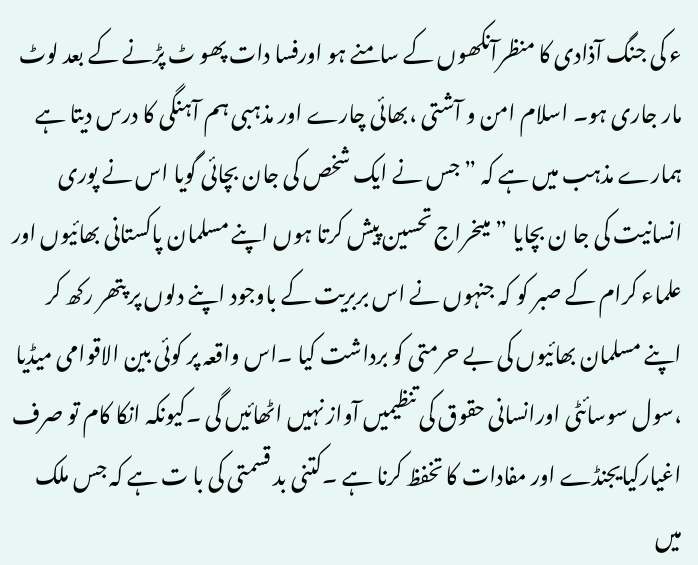ء کی جنگ آذادی کا منظرآنکھوں کے سامنے ہو اورفسا دات پھو ٹ پڑنے کے بعد لوٹ مار جاری ہو۔ اسلام امن و آشتی ،بھائی چارے اور مذہبی ہم آہنگی کا درس دیتا ہے ہمارے مذہب میں ہے کہ ” جس نے ایک شخص کی جان بچائی گویا اس نے پوری انسانیت کی جا ن بچایا ” میںخراج تحسین پیش کرتا ہوں اپنے مسلمان پاکستانی بھائیوں اور علماء کرام کے صبر کو کہ جنہوں نے اس بربریت کے باوجود اپنے دلوں پر پتھر رکھ کر اپنے مسلمان بھائیوں کی بے حرمتی کو برداشت کیا ۔اس واقعہ پر کوئی بین الاقوامی میڈیا ،سول سوسائٹی اورانسانی حقوق کی تنظیمیں آواز نہیں اٹھائیں گی ۔کیونکہ انکا کام تو صرف اغیارکیایجنڈے اور مفادات کا تخفظ کرنا ہے ۔کتنی بد قسمتی کی با ت ہے کہ جس ملک میں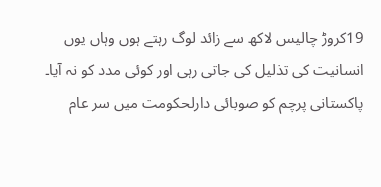19کروڑ چالیس لاکھ سے زائد لوگ رہتے ہوں وہاں یوں انسانیت کی تذلیل کی جاتی رہی اور کوئی مدد کو نہ آیا۔
پاکستانی پرچم کو صوبائی دارلحکومت میں سر عام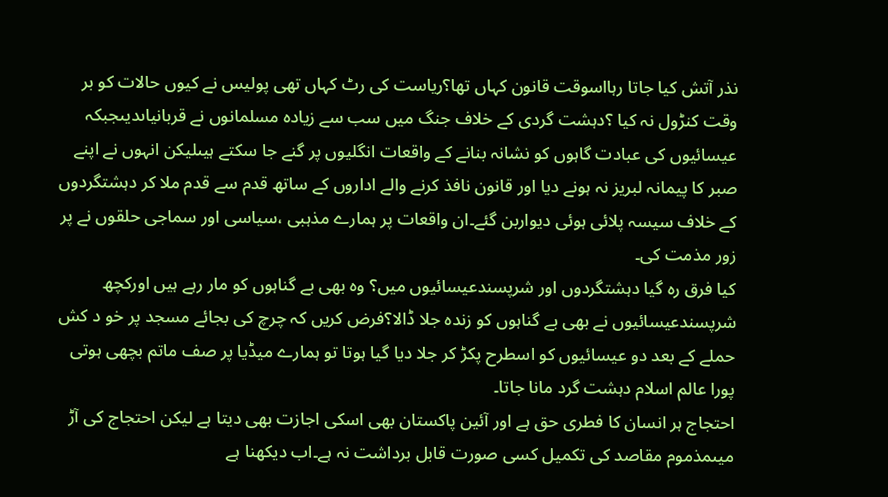نذر آتش کیا جاتا رہااسوقت قانون کہاں تھا؟ریاست کی رٹ کہاں تھی پولیس نے کیوں حالات کو بر وقت کنڑول نہ کیا ؟دہشت گردی کے خلاف جنگ میں سب سے زیادہ مسلمانوں نے قربانیاںدیںجبکہ عیسائیوں کی عبادت گاہوں کو نشانہ بنانے کے واقعات انگلیوں پر گنے جا سکتے ہیںلیکن انہوں نے اپنے صبر کا پیمانہ لبریز نہ ہونے دیا اور قانون نافذ کرنے والے اداروں کے ساتھ قدم سے قدم ملا کر دہشتگردوں کے خلاف سیسہ پلائی ہوئی دیواربن گئے۔ان واقعات پر ہمارے مذہبی ،سیاسی اور سماجی حلقوں نے پر زور مذمت کی۔
کیا فرق رہ گیا دہشتگردوں اور شرپسندعیسائیوں میں؟ وہ بھی بے گناہوں کو مار رہے ہیں اورکچھ شرپسندعیسائیوں نے بھی بے گناہوں کو زندہ جلا ڈالا؟فرض کریں کہ چرچ کی بجائے مسجد پر خو د کش حملے کے بعد دو عیسائیوں کو اسطرح پکڑ کر جلا دیا گیا ہوتا تو ہمارے میڈیا پر صف ماتم بچھی ہوتی پورا عالم اسلام دہشت گرد مانا جاتا۔
احتجاج ہر انسان کا فطری حق ہے اور آئین پاکستان بھی اسکی اجازت بھی دیتا ہے لیکن احتجاج کی آڑ میںمذموم مقاصد کی تکمیل کسی صورت قابل برداشت نہ ہے۔اب دیکھنا ہے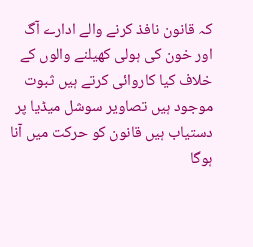کہ قانون نافذ کرنے والے ادارے آگ اور خون کی ہولی کھیلنے والوں کے خلاف کیا کاروائی کرتے ہیں ثبوت موجود ہیں تصاویر سوشل میڈیا پر دستیاب ہیں قانون کو حرکت میں آنا ہوگا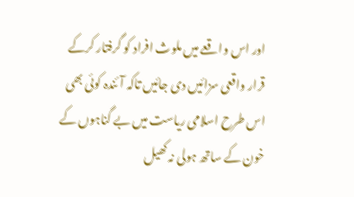اور اس واقعے میں ملوث افراد کو گرفتار کرکے قرار واقعی سزائیں دی جائیں تاکہ آئندہ کوئی بھی اس طرح اسلامی ریاست میں بے گناہوں کے خون کے ساتھ ہولی نہ کھیل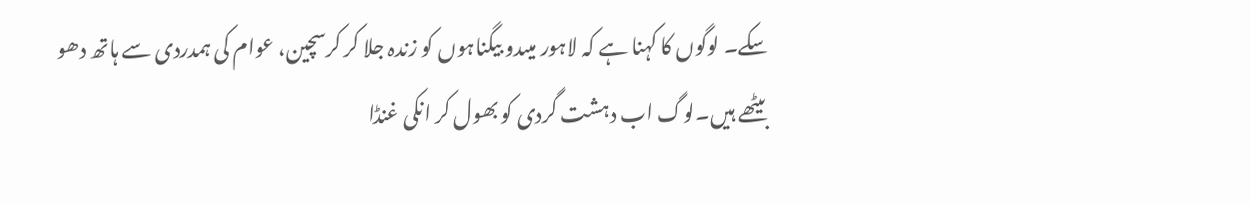سکے۔ لوگوں کا کہنا ہے کہ لاہور میںدو بیگناہوں کو زندہ جلا کر کرسچین، عوام کی ہمدردی سے ہاتھ دھو بیٹھے ہیں۔لوگ اب دہشت گردی کو بھول کر انکی غنڈا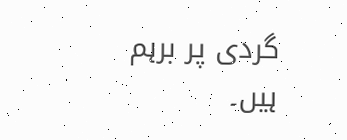گردی پر برہم ہیں۔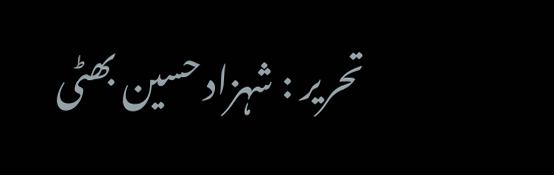تحریر : شہزاد حسین بھٹی